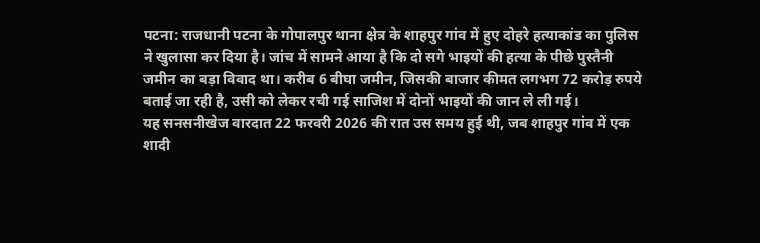पटना: राजधानी पटना के गोपालपुर थाना क्षेत्र के शाहपुर गांव में हुए दोहरे हत्याकांड का पुलिस ने खुलासा कर दिया है। जांच में सामने आया है कि दो सगे भाइयों की हत्या के पीछे पुस्तैनी जमीन का बड़ा विवाद था। करीब 6 बीघा जमीन, जिसकी बाजार कीमत लगभग 72 करोड़ रुपये बताई जा रही है, उसी को लेकर रची गई साजिश में दोनों भाइयों की जान ले ली गई।
यह सनसनीखेज वारदात 22 फरवरी 2026 की रात उस समय हुई थी, जब शाहपुर गांव में एक शादी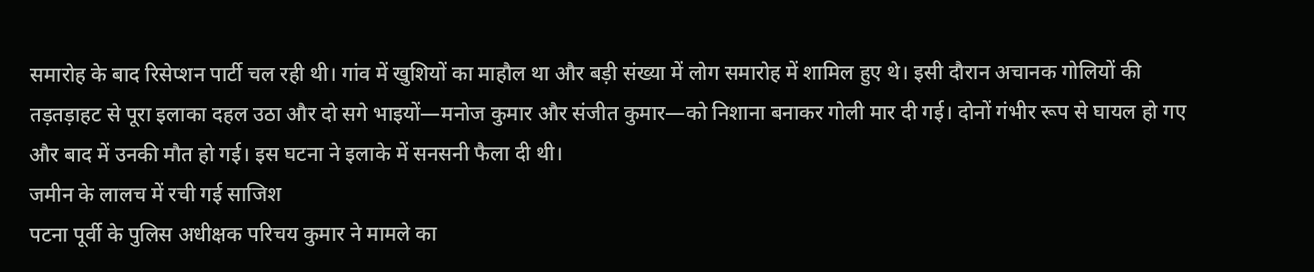समारोह के बाद रिसेप्शन पार्टी चल रही थी। गांव में खुशियों का माहौल था और बड़ी संख्या में लोग समारोह में शामिल हुए थे। इसी दौरान अचानक गोलियों की तड़तड़ाहट से पूरा इलाका दहल उठा और दो सगे भाइयों—मनोज कुमार और संजीत कुमार—को निशाना बनाकर गोली मार दी गई। दोनों गंभीर रूप से घायल हो गए और बाद में उनकी मौत हो गई। इस घटना ने इलाके में सनसनी फैला दी थी।
जमीन के लालच में रची गई साजिश
पटना पूर्वी के पुलिस अधीक्षक परिचय कुमार ने मामले का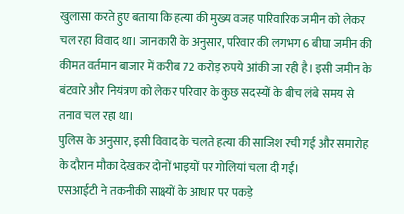खुलासा करते हुए बताया कि हत्या की मुख्य वजह पारिवारिक जमीन को लेकर चल रहा विवाद था। जानकारी के अनुसार, परिवार की लगभग 6 बीघा जमीन की कीमत वर्तमान बाजार में करीब 72 करोड़ रुपये आंकी जा रही है। इसी जमीन के बंटवारे और नियंत्रण को लेकर परिवार के कुछ सदस्यों के बीच लंबे समय से तनाव चल रहा था।
पुलिस के अनुसार, इसी विवाद के चलते हत्या की साजिश रची गई और समारोह के दौरान मौका देखकर दोनों भाइयों पर गोलियां चला दी गईं।
एसआईटी ने तकनीकी साक्ष्यों के आधार पर पकड़े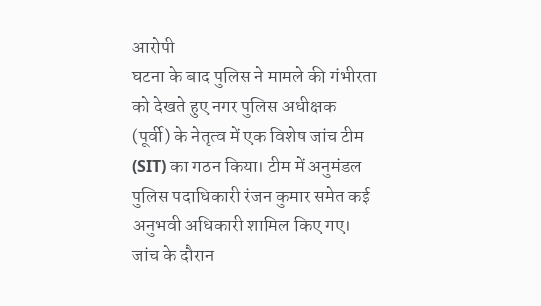आरोपी
घटना के बाद पुलिस ने मामले की गंभीरता को देखते हुए नगर पुलिस अधीक्षक (पूर्वी) के नेतृत्व में एक विशेष जांच टीम (SIT) का गठन किया। टीम में अनुमंडल पुलिस पदाधिकारी रंजन कुमार समेत कई अनुभवी अधिकारी शामिल किए गए।
जांच के दौरान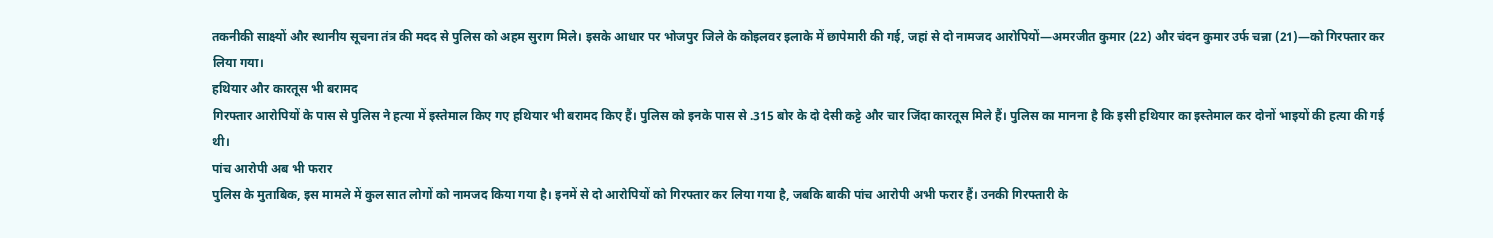तकनीकी साक्ष्यों और स्थानीय सूचना तंत्र की मदद से पुलिस को अहम सुराग मिले। इसके आधार पर भोजपुर जिले के कोइलवर इलाके में छापेमारी की गई, जहां से दो नामजद आरोपियों—अमरजीत कुमार (22) और चंदन कुमार उर्फ चन्ना (21)—को गिरफ्तार कर लिया गया।
हथियार और कारतूस भी बरामद
गिरफ्तार आरोपियों के पास से पुलिस ने हत्या में इस्तेमाल किए गए हथियार भी बरामद किए हैं। पुलिस को इनके पास से .315 बोर के दो देसी कट्टे और चार जिंदा कारतूस मिले हैं। पुलिस का मानना है कि इसी हथियार का इस्तेमाल कर दोनों भाइयों की हत्या की गई थी।
पांच आरोपी अब भी फरार
पुलिस के मुताबिक, इस मामले में कुल सात लोगों को नामजद किया गया है। इनमें से दो आरोपियों को गिरफ्तार कर लिया गया है, जबकि बाकी पांच आरोपी अभी फरार हैं। उनकी गिरफ्तारी के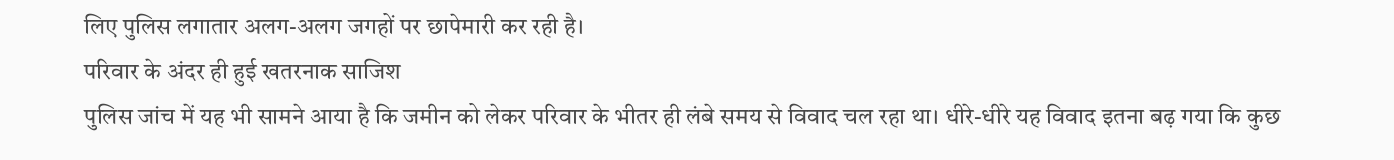लिए पुलिस लगातार अलग-अलग जगहों पर छापेमारी कर रही है।
परिवार के अंदर ही हुई खतरनाक साजिश
पुलिस जांच में यह भी सामने आया है कि जमीन को लेकर परिवार के भीतर ही लंबे समय से विवाद चल रहा था। धीरे-धीरे यह विवाद इतना बढ़ गया कि कुछ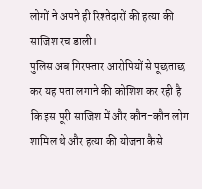लोगों ने अपने ही रिश्तेदारों की हत्या की साजिश रच डाली।
पुलिस अब गिरफ्तार आरोपियों से पूछताछ कर यह पता लगाने की कोशिश कर रही है कि इस पूरी साजिश में और कौन-कौन लोग शामिल थे और हत्या की योजना कैसे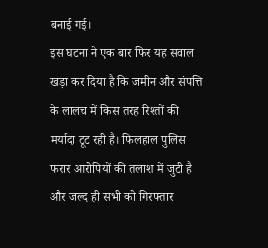बनाई गई।
इस घटना ने एक बार फिर यह सवाल खड़ा कर दिया है कि जमीन और संपत्ति के लालच में किस तरह रिश्तों की मर्यादा टूट रही है। फिलहाल पुलिस फरार आरोपियों की तलाश में जुटी है और जल्द ही सभी को गिरफ्तार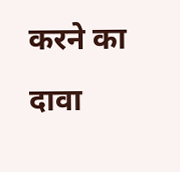करने का दावा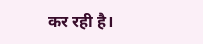कर रही है।